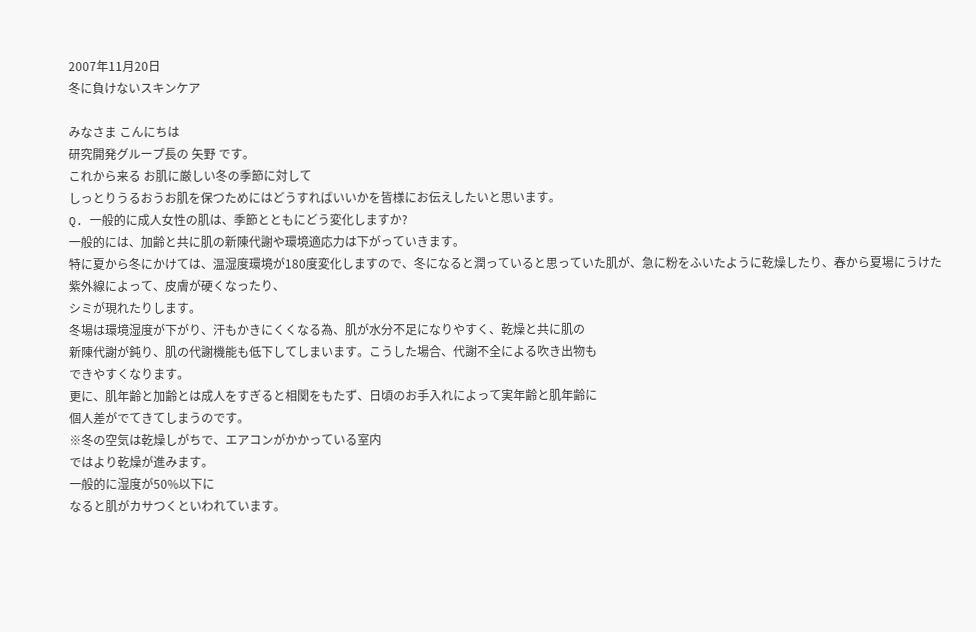2007年11月20日
冬に負けないスキンケア

みなさま こんにちは
研究開発グループ長の 矢野 です。
これから来る お肌に厳しい冬の季節に対して
しっとりうるおうお肌を保つためにはどうすればいいかを皆様にお伝えしたいと思います。
Q. 一般的に成人女性の肌は、季節とともにどう変化しますか?
一般的には、加齢と共に肌の新陳代謝や環境適応力は下がっていきます。
特に夏から冬にかけては、温湿度環境が180度変化しますので、冬になると潤っていると思っていた肌が、急に粉をふいたように乾燥したり、春から夏場にうけた紫外線によって、皮膚が硬くなったり、
シミが現れたりします。
冬場は環境湿度が下がり、汗もかきにくくなる為、肌が水分不足になりやすく、乾燥と共に肌の
新陳代謝が鈍り、肌の代謝機能も低下してしまいます。こうした場合、代謝不全による吹き出物も
できやすくなります。
更に、肌年齢と加齢とは成人をすぎると相関をもたず、日頃のお手入れによって実年齢と肌年齢に
個人差がでてきてしまうのです。
※冬の空気は乾燥しがちで、エアコンがかかっている室内
ではより乾燥が進みます。
一般的に湿度が50%以下に
なると肌がカサつくといわれています。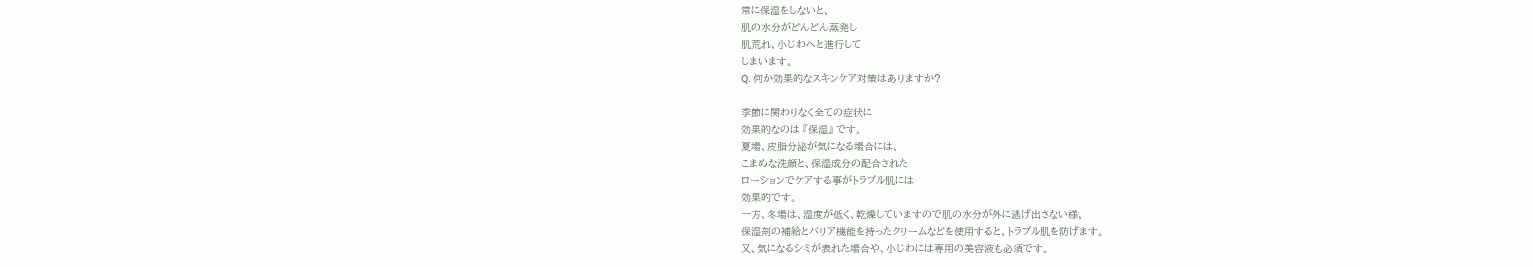常に保湿をしないと、
肌の水分がどんどん蒸発し
肌荒れ、小じわへと進行して
しまいます。
Q. 何か効果的なスキンケア対策はありますか?

季節に関わりなく全ての症状に
効果的なのは 『保湿』 です。
夏場、皮脂分泌が気になる場合には、
こまめな洗顔と、保湿成分の配合された
ローションでケアする事がトラブル肌には
効果的です。
一方、冬場は、湿度が低く、乾燥していますので肌の水分が外に逃げ出さない様、
保湿剤の補給とバリア機能を持ったクリームなどを使用すると、トラブル肌を防げます。
又、気になるシミが表れた場合や、小じわには専用の美容液も必須です。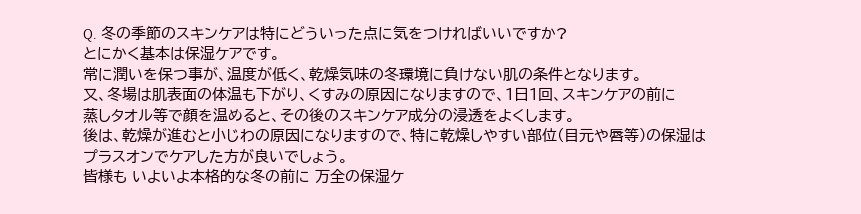Q. 冬の季節のスキンケアは特にどういった点に気をつければいいですか?
とにかく基本は保湿ケアです。
常に潤いを保つ事が、温度が低く、乾燥気味の冬環境に負けない肌の条件となります。
又、冬場は肌表面の体温も下がり、くすみの原因になりますので、1日1回、スキンケアの前に
蒸しタオル等で顔を温めると、その後のスキンケア成分の浸透をよくします。
後は、乾燥が進むと小じわの原因になりますので、特に乾燥しやすい部位(目元や唇等)の保湿は
プラスオンでケアした方が良いでしょう。
皆様も いよいよ本格的な冬の前に 万全の保湿ケ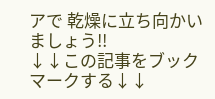アで 乾燥に立ち向かいましょう!!
↓↓この記事をブックマークする↓↓